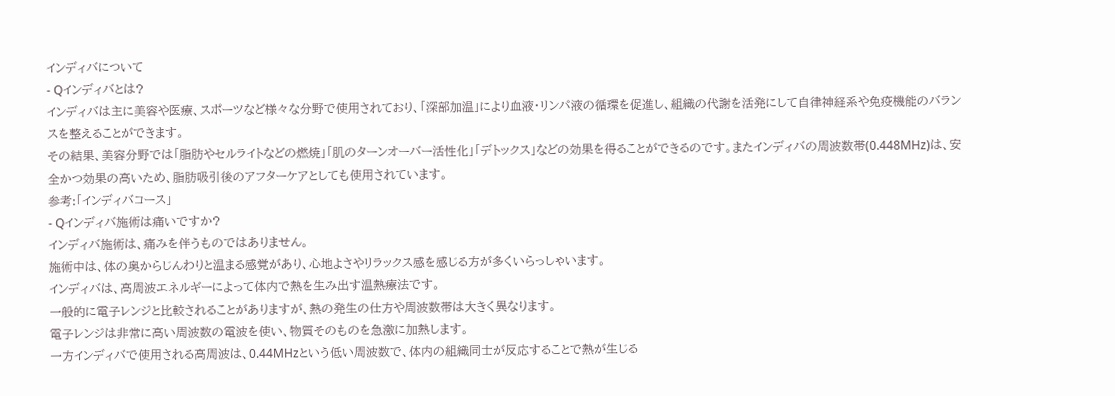インディバについて
- Qインディバとは?
インディバは主に美容や医療、スポーツなど様々な分野で使用されており、「深部加温」により血液・リンパ液の循環を促進し、組織の代謝を活発にして自律神経系や免疫機能のバランスを整えることができます。
その結果、美容分野では「脂肪やセルライトなどの燃焼」「肌のターンオーバー活性化」「デトックス」などの効果を得ることができるのです。またインディバの周波数帯(0.448MHz)は、安全かつ効果の高いため、脂肪吸引後のアフターケアとしても使用されています。
参考:「インディバコース」
- Qインディバ施術は痛いですか?
インディバ施術は、痛みを伴うものではありません。
施術中は、体の奥からじんわりと温まる感覚があり、心地よさやリラックス感を感じる方が多くいらっしゃいます。
インディバは、高周波エネルギーによって体内で熱を生み出す温熱療法です。
一般的に電子レンジと比較されることがありますが、熱の発生の仕方や周波数帯は大きく異なります。
電子レンジは非常に高い周波数の電波を使い、物質そのものを急激に加熱します。
一方インディバで使用される高周波は、0.44MHzという低い周波数で、体内の組織同士が反応することで熱が生じる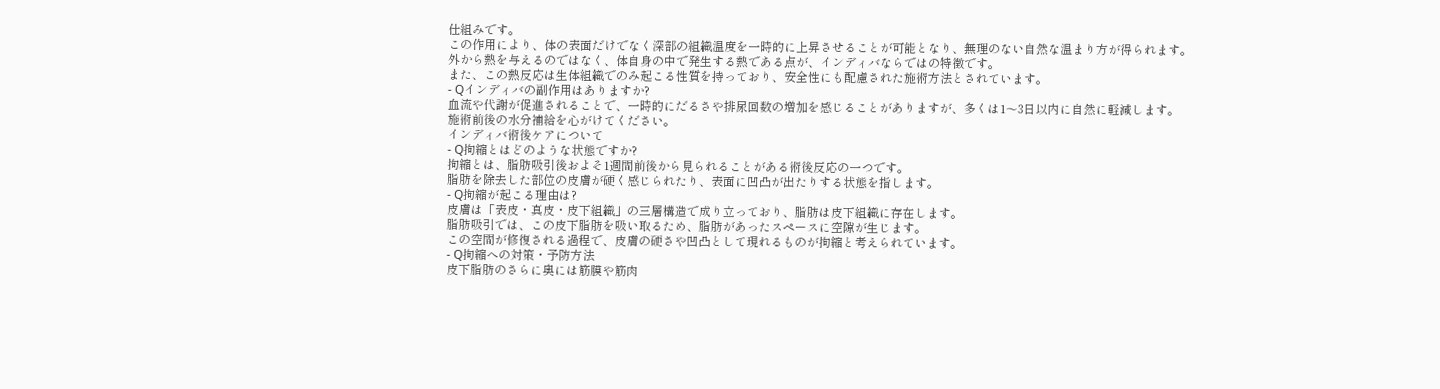仕組みです。
この作用により、体の表面だけでなく深部の組織温度を一時的に上昇させることが可能となり、無理のない自然な温まり方が得られます。
外から熱を与えるのではなく、体自身の中で発生する熱である点が、インディバならではの特徴です。
また、この熱反応は生体組織でのみ起こる性質を持っており、安全性にも配慮された施術方法とされています。
- Qインディバの副作用はありますか?
血流や代謝が促進されることで、一時的にだるさや排尿回数の増加を感じることがありますが、多くは1〜3日以内に自然に軽減します。
施術前後の水分補給を心がけてください。
インディバ術後ケアについて
- Q拘縮とはどのような状態ですか?
拘縮とは、脂肪吸引後およそ1週間前後から見られることがある術後反応の一つです。
脂肪を除去した部位の皮膚が硬く感じられたり、表面に凹凸が出たりする状態を指します。
- Q拘縮が起こる理由は?
皮膚は「表皮・真皮・皮下組織」の三層構造で成り立っており、脂肪は皮下組織に存在します。
脂肪吸引では、この皮下脂肪を吸い取るため、脂肪があったスペースに空隙が生じます。
この空間が修復される過程で、皮膚の硬さや凹凸として現れるものが拘縮と考えられています。
- Q拘縮への対策・予防方法
皮下脂肪のさらに奥には筋膜や筋肉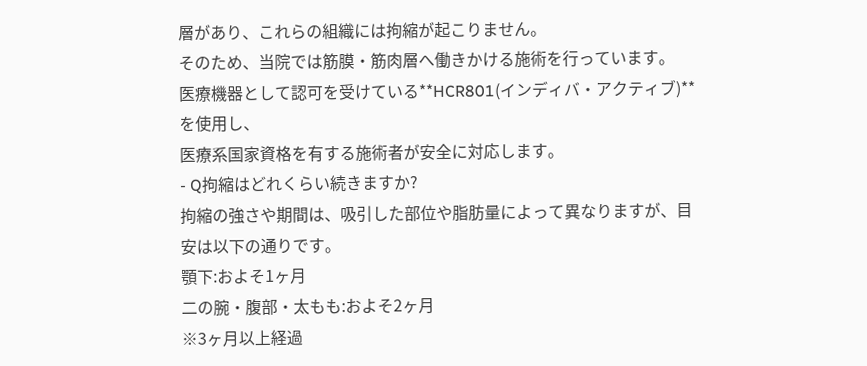層があり、これらの組織には拘縮が起こりません。
そのため、当院では筋膜・筋肉層へ働きかける施術を行っています。
医療機器として認可を受けている**HCR801(インディバ・アクティブ)**を使用し、
医療系国家資格を有する施術者が安全に対応します。
- Q拘縮はどれくらい続きますか?
拘縮の強さや期間は、吸引した部位や脂肪量によって異なりますが、目安は以下の通りです。
顎下:およそ1ヶ月
二の腕・腹部・太もも:およそ2ヶ月
※3ヶ月以上経過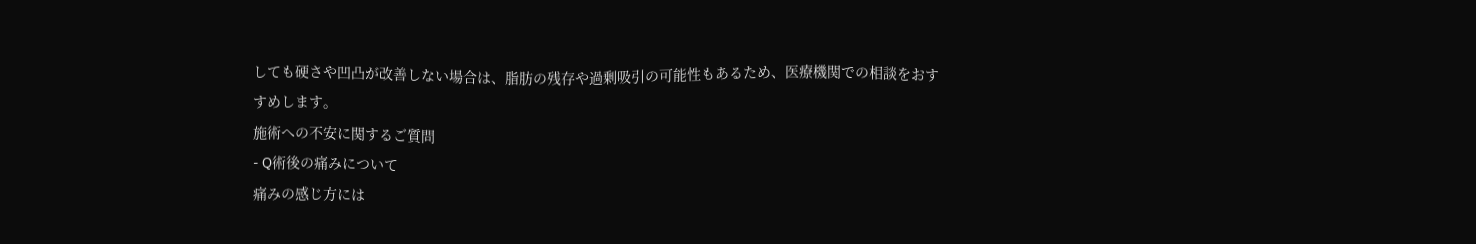しても硬さや凹凸が改善しない場合は、脂肪の残存や過剰吸引の可能性もあるため、医療機関での相談をおすすめします。
施術への不安に関するご質問
- Q術後の痛みについて
痛みの感じ方には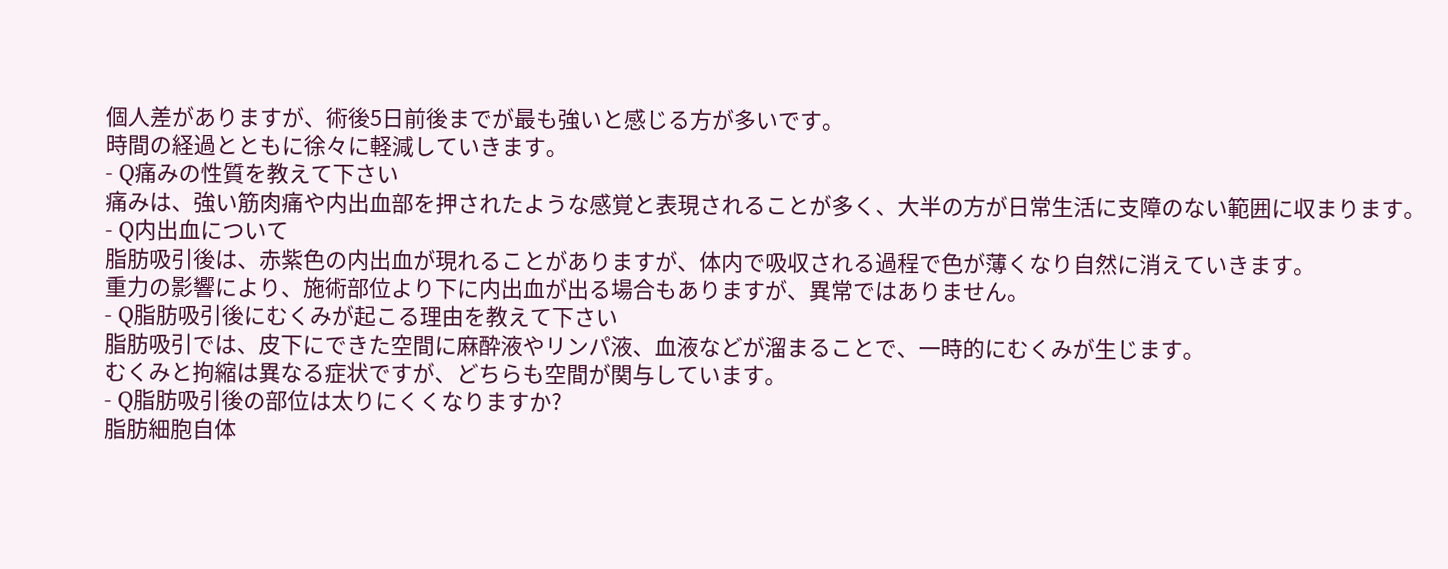個人差がありますが、術後5日前後までが最も強いと感じる方が多いです。
時間の経過とともに徐々に軽減していきます。
- Q痛みの性質を教えて下さい
痛みは、強い筋肉痛や内出血部を押されたような感覚と表現されることが多く、大半の方が日常生活に支障のない範囲に収まります。
- Q内出血について
脂肪吸引後は、赤紫色の内出血が現れることがありますが、体内で吸収される過程で色が薄くなり自然に消えていきます。
重力の影響により、施術部位より下に内出血が出る場合もありますが、異常ではありません。
- Q脂肪吸引後にむくみが起こる理由を教えて下さい
脂肪吸引では、皮下にできた空間に麻酔液やリンパ液、血液などが溜まることで、一時的にむくみが生じます。
むくみと拘縮は異なる症状ですが、どちらも空間が関与しています。
- Q脂肪吸引後の部位は太りにくくなりますか?
脂肪細胞自体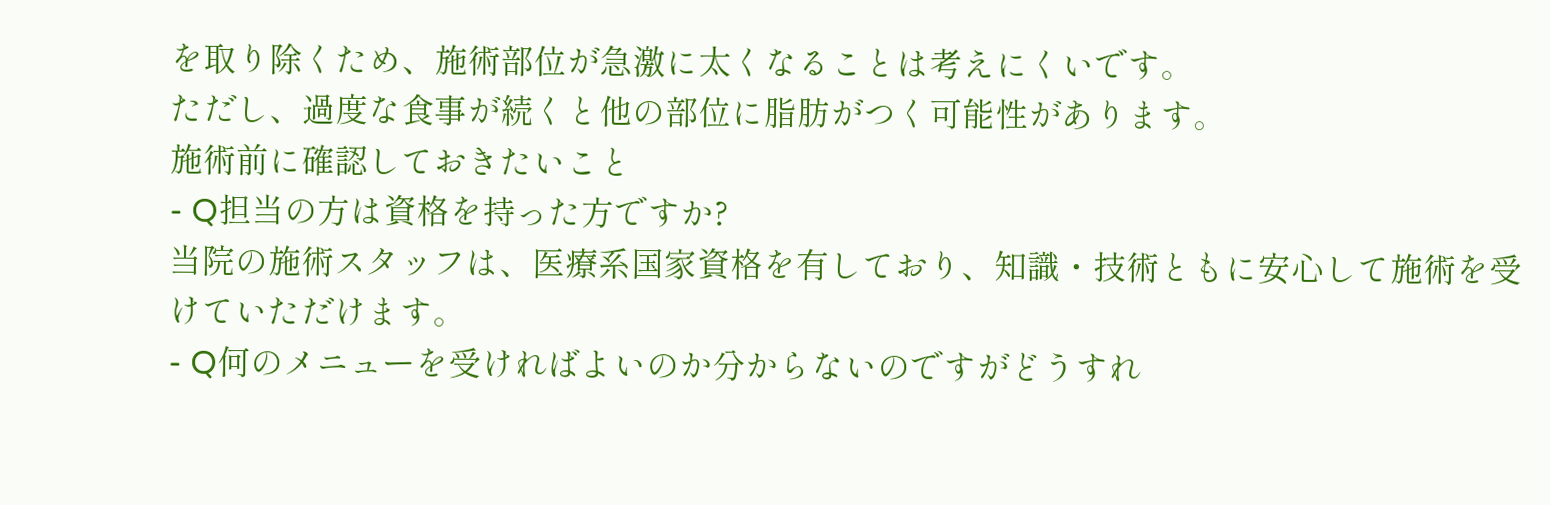を取り除くため、施術部位が急激に太くなることは考えにくいです。
ただし、過度な食事が続くと他の部位に脂肪がつく可能性があります。
施術前に確認しておきたいこと
- Q担当の方は資格を持った方ですか?
当院の施術スタッフは、医療系国家資格を有しており、知識・技術ともに安心して施術を受けていただけます。
- Q何のメニューを受ければよいのか分からないのですがどうすれ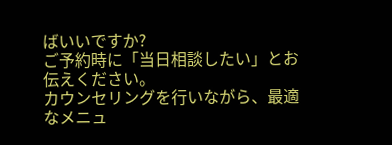ばいいですか?
ご予約時に「当日相談したい」とお伝えください。
カウンセリングを行いながら、最適なメニュ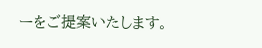ーをご提案いたします。